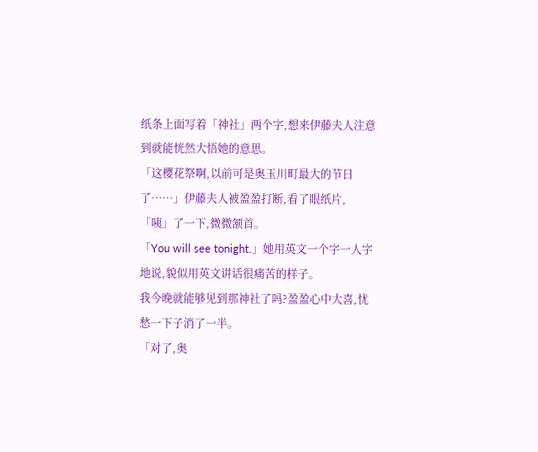纸条上面写着「神社」两个字,想来伊藤夫人注意到就能恍然大悟她的意思。
「这樱花祭啊,以前可是奥玉川町最大的节日了……」伊藤夫人被盈盈打断,看了眼纸片,「咦」了一下,微微颔首。
「You will see tonight.」她用英文一个字一人字地说,貌似用英文讲话很痛苦的样子。
我今晚就能够见到那神社了吗?盈盈心中大喜,忧愁一下子消了一半。
「对了,奥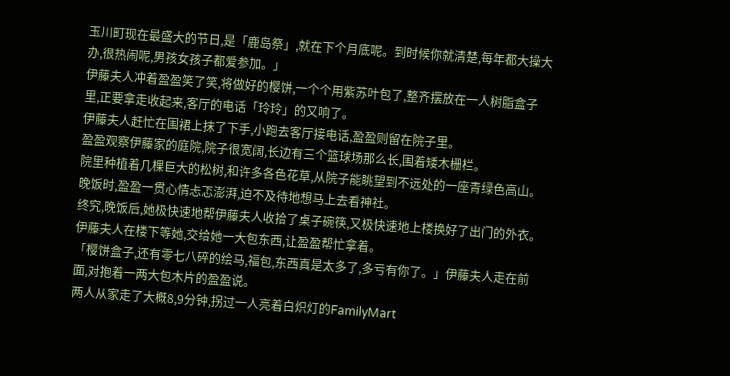玉川町现在最盛大的节日,是「鹿岛祭」,就在下个月底呢。到时候你就清楚,每年都大操大办,很热闹呢,男孩女孩子都爱参加。」
伊藤夫人冲着盈盈笑了笑,将做好的樱饼,一个个用紫苏叶包了,整齐摆放在一人树脂盒子里,正要拿走收起来,客厅的电话「玲玲」的又响了。
伊藤夫人赶忙在围裙上抹了下手,小跑去客厅接电话,盈盈则留在院子里。
盈盈观察伊藤家的庭院,院子很宽阔,长边有三个篮球场那么长,围着矮木栅栏。
院里种植着几棵巨大的松树,和许多各色花草,从院子能眺望到不远处的一座青绿色高山。
晚饭时,盈盈一贯心情忐忑澎湃,迫不及待地想马上去看神社。
终究,晚饭后,她极快速地帮伊藤夫人收拾了桌子碗筷,又极快速地上楼换好了出门的外衣。
伊藤夫人在楼下等她,交给她一大包东西,让盈盈帮忙拿着。
「樱饼盒子,还有零七八碎的绘马,福包,东西真是太多了,多亏有你了。」伊藤夫人走在前面,对抱着一两大包木片的盈盈说。
两人从家走了大概8,9分钟,拐过一人亮着白炽灯的FamilyMart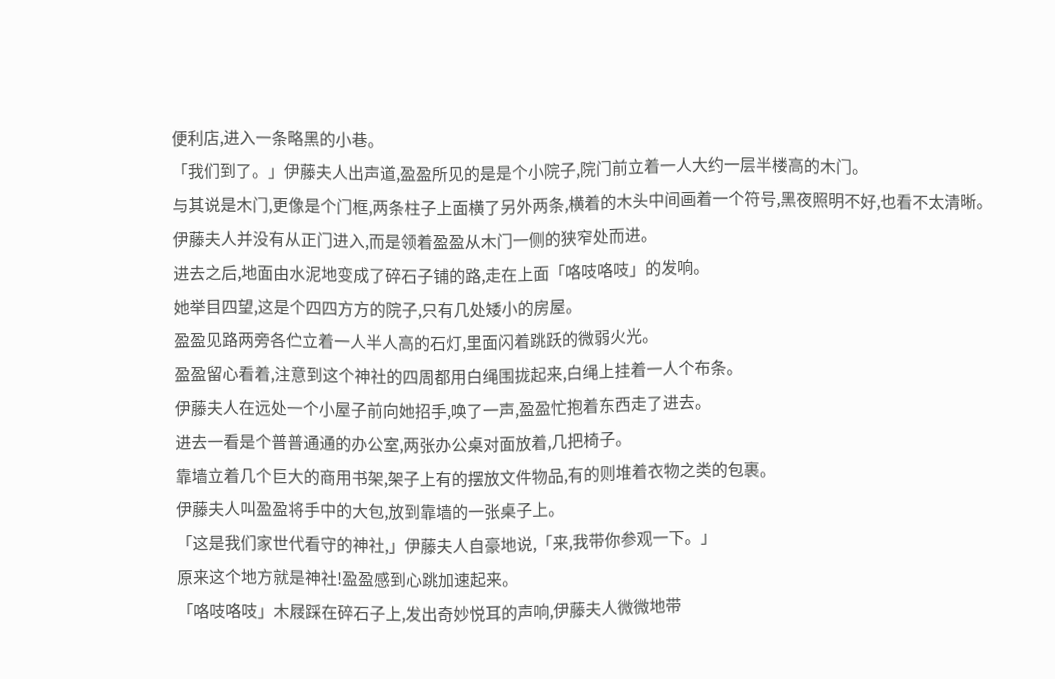便利店,进入一条略黑的小巷。
「我们到了。」伊藤夫人出声道,盈盈所见的是是个小院子,院门前立着一人大约一层半楼高的木门。
与其说是木门,更像是个门框,两条柱子上面横了另外两条,横着的木头中间画着一个符号,黑夜照明不好,也看不太清晰。
伊藤夫人并没有从正门进入,而是领着盈盈从木门一侧的狭窄处而进。
进去之后,地面由水泥地变成了碎石子铺的路,走在上面「咯吱咯吱」的发响。
她举目四望,这是个四四方方的院子,只有几处矮小的房屋。
盈盈见路两旁各伫立着一人半人高的石灯,里面闪着跳跃的微弱火光。
盈盈留心看着,注意到这个神社的四周都用白绳围拢起来,白绳上挂着一人个布条。
伊藤夫人在远处一个小屋子前向她招手,唤了一声,盈盈忙抱着东西走了进去。
进去一看是个普普通通的办公室,两张办公桌对面放着,几把椅子。
靠墙立着几个巨大的商用书架,架子上有的摆放文件物品,有的则堆着衣物之类的包裹。
伊藤夫人叫盈盈将手中的大包,放到靠墙的一张桌子上。
「这是我们家世代看守的神社,」伊藤夫人自豪地说,「来,我带你参观一下。」
原来这个地方就是神社!盈盈感到心跳加速起来。
「咯吱咯吱」木屐踩在碎石子上,发出奇妙悦耳的声响,伊藤夫人微微地带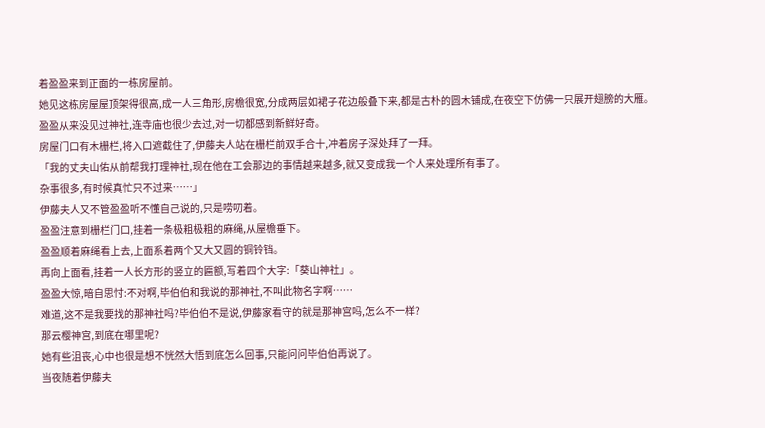着盈盈来到正面的一栋房屋前。
她见这栋房屋屋顶架得很高,成一人三角形,房檐很宽,分成两层如裙子花边般叠下来,都是古朴的圆木铺成,在夜空下仿佛一只展开翅膀的大雁。
盈盈从来没见过神社,连寺庙也很少去过,对一切都感到新鲜好奇。
房屋门口有木栅栏,将入口遮截住了,伊藤夫人站在栅栏前双手合十,冲着房子深处拜了一拜。
「我的丈夫山佑从前帮我打理神社,现在他在工会那边的事情越来越多,就又变成我一个人来处理所有事了。
杂事很多,有时候真忙只不过来……」
伊藤夫人又不管盈盈听不懂自己说的,只是唠叨着。
盈盈注意到栅栏门口,挂着一条极粗极粗的麻绳,从屋檐垂下。
盈盈顺着麻绳看上去,上面系着两个又大又圆的铜铃铛。
再向上面看,挂着一人长方形的竖立的匾额,写着四个大字:「葵山神社」。
盈盈大惊,暗自思忖:不对啊,毕伯伯和我说的那神社,不叫此物名字啊……
难道,这不是我要找的那神社吗?毕伯伯不是说,伊藤家看守的就是那神宫吗,怎么不一样?
那云樱神宫,到底在哪里呢?
她有些沮丧,心中也很是想不恍然大悟到底怎么回事,只能问问毕伯伯再说了。
当夜随着伊藤夫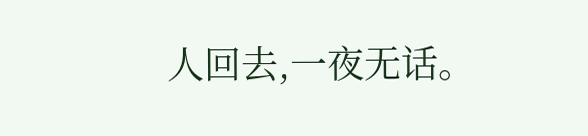人回去,一夜无话。